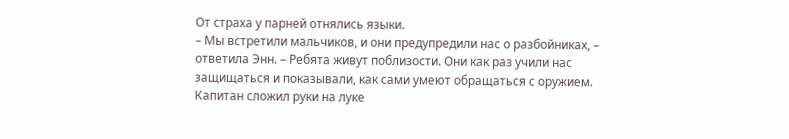От страха у парней отнялись языки.
– Мы встретили мальчиков, и они предупредили нас о разбойниках, – ответила Энн. – Ребята живут поблизости. Они как раз учили нас защищаться и показывали, как сами умеют обращаться с оружием.
Капитан сложил руки на луке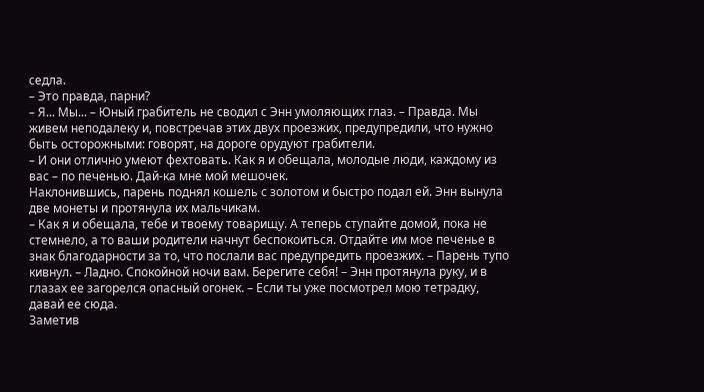седла.
– Это правда, парни?
– Я... Мы... – Юный грабитель не сводил с Энн умоляющих глаз. – Правда. Мы живем неподалеку и, повстречав этих двух проезжих, предупредили, что нужно быть осторожными: говорят, на дороге орудуют грабители.
– И они отлично умеют фехтовать. Как я и обещала, молодые люди, каждому из вас – по печенью. Дай-ка мне мой мешочек.
Наклонившись, парень поднял кошель с золотом и быстро подал ей. Энн вынула две монеты и протянула их мальчикам.
– Как я и обещала, тебе и твоему товарищу. А теперь ступайте домой, пока не стемнело, а то ваши родители начнут беспокоиться. Отдайте им мое печенье в знак благодарности за то, что послали вас предупредить проезжих. – Парень тупо кивнул. – Ладно. Спокойной ночи вам. Берегите себя! – Энн протянула руку, и в глазах ее загорелся опасный огонек. – Если ты уже посмотрел мою тетрадку, давай ее сюда.
Заметив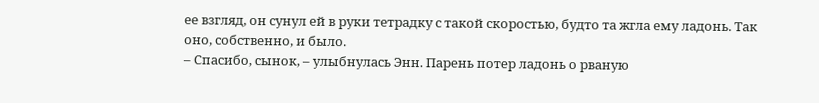ее взгляд, он сунул ей в руки тетрадку с такой скоростью, будто та жгла ему ладонь. Так оно, собственно, и было.
– Спасибо, сынок, – улыбнулась Энн. Парень потер ладонь о рваную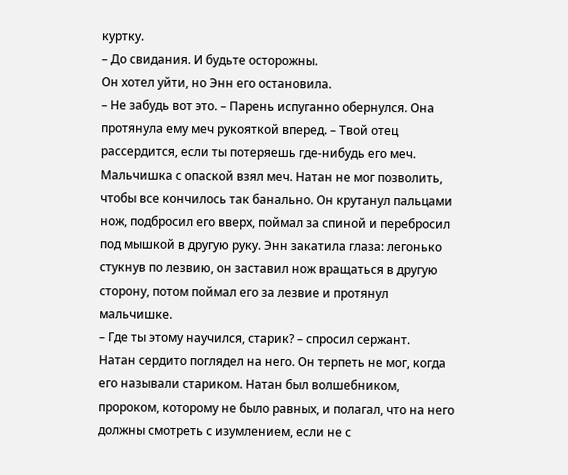куртку.
– До свидания. И будьте осторожны.
Он хотел уйти, но Энн его остановила.
– Не забудь вот это. – Парень испуганно обернулся. Она протянула ему меч рукояткой вперед. – Твой отец рассердится, если ты потеряешь где-нибудь его меч.
Мальчишка с опаской взял меч. Натан не мог позволить, чтобы все кончилось так банально. Он крутанул пальцами нож, подбросил его вверх, поймал за спиной и перебросил под мышкой в другую руку. Энн закатила глаза: легонько стукнув по лезвию, он заставил нож вращаться в другую сторону, потом поймал его за лезвие и протянул мальчишке.
– Где ты этому научился, старик? – спросил сержант.
Натан сердито поглядел на него. Он терпеть не мог, когда его называли стариком. Натан был волшебником, пророком, которому не было равных, и полагал, что на него должны смотреть с изумлением, если не с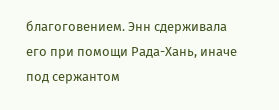благоговением. Энн сдерживала его при помощи Рада-Хань, иначе под сержантом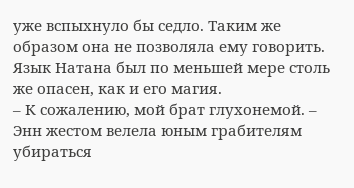уже вспыхнуло бы седло. Таким же образом она не позволяла ему говорить. Язык Натана был по меньшей мере столь же опасен, как и его магия.
– К сожалению, мой брат глухонемой. – Энн жестом велела юным грабителям убираться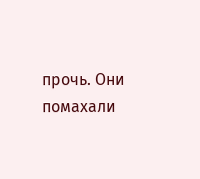прочь. Они помахали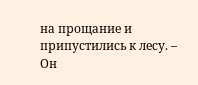на прощание и припустились к лесу. – Он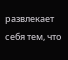развлекает себя тем, что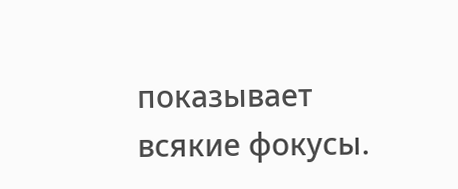показывает всякие фокусы.